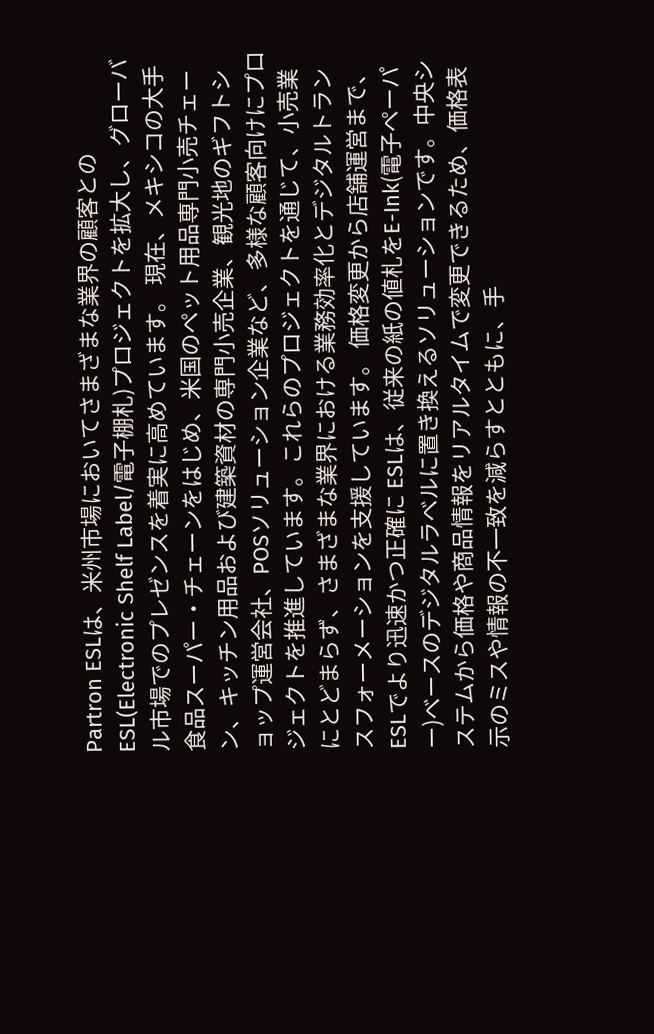Partron ESLは、米州市場においてさまざまな業界の顧客とのESL(Electronic Shelf Label/電子棚札)プロジェクトを拡大し、グローバル市場でのプレゼンスを着実に高めています。 現在、メキシコの大手食品スーパー・チェーンをはじめ、米国のペット用品専門小売チェーン、キッチン用品および建築資材の専門小売企業、観光地のギフトショップ運営会社、POSソリューション企業など、多様な顧客向けにプロジェクトを推進しています。これらのプロジェクトを通じて、小売業にとどまらず、さまざまな業界における業務効率化とデジタルトランスフォーメーションを支援しています。 価格変更から店舗運営まで、ESLでより迅速かつ正確に ESLは、従来の紙の値札をE-Ink(電子ペーパー)ベースのデジタルラベルに置き換えるソリューションです。中央システムから価格や商品情報をリアルタイムで変更できるため、価格表示のミスや情報の不一致を減らすとともに、手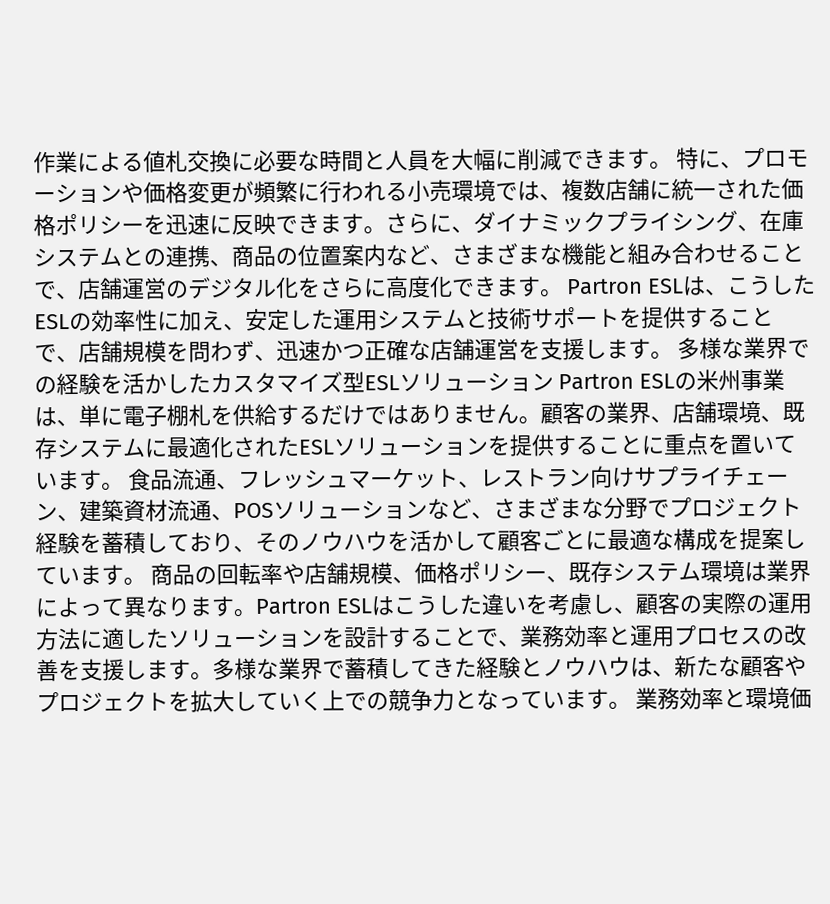作業による値札交換に必要な時間と人員を大幅に削減できます。 特に、プロモーションや価格変更が頻繁に行われる小売環境では、複数店舗に統一された価格ポリシーを迅速に反映できます。さらに、ダイナミックプライシング、在庫システムとの連携、商品の位置案内など、さまざまな機能と組み合わせることで、店舗運営のデジタル化をさらに高度化できます。 Partron ESLは、こうしたESLの効率性に加え、安定した運用システムと技術サポートを提供することで、店舗規模を問わず、迅速かつ正確な店舗運営を支援します。 多様な業界での経験を活かしたカスタマイズ型ESLソリューション Partron ESLの米州事業は、単に電子棚札を供給するだけではありません。顧客の業界、店舗環境、既存システムに最適化されたESLソリューションを提供することに重点を置いています。 食品流通、フレッシュマーケット、レストラン向けサプライチェーン、建築資材流通、POSソリューションなど、さまざまな分野でプロジェクト経験を蓄積しており、そのノウハウを活かして顧客ごとに最適な構成を提案しています。 商品の回転率や店舗規模、価格ポリシー、既存システム環境は業界によって異なります。Partron ESLはこうした違いを考慮し、顧客の実際の運用方法に適したソリューションを設計することで、業務効率と運用プロセスの改善を支援します。多様な業界で蓄積してきた経験とノウハウは、新たな顧客やプロジェクトを拡大していく上での競争力となっています。 業務効率と環境価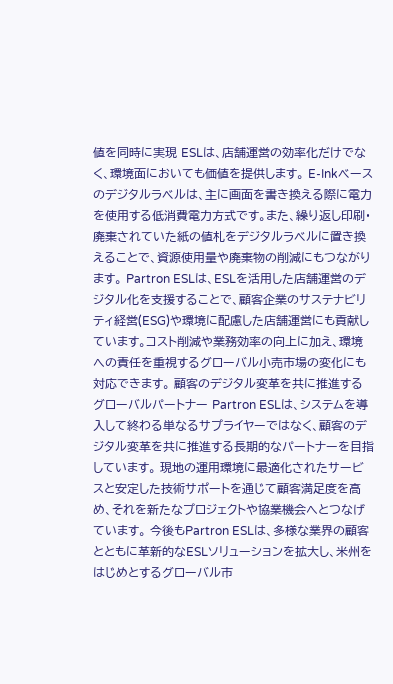値を同時に実現 ESLは、店舗運営の効率化だけでなく、環境面においても価値を提供します。 E-Inkベースのデジタルラベルは、主に画面を書き換える際に電力を使用する低消費電力方式です。また、繰り返し印刷・廃棄されていた紙の値札をデジタルラベルに置き換えることで、資源使用量や廃棄物の削減にもつながります。 Partron ESLは、ESLを活用した店舗運営のデジタル化を支援することで、顧客企業のサステナビリティ経営(ESG)や環境に配慮した店舗運営にも貢献しています。コスト削減や業務効率の向上に加え、環境への責任を重視するグローバル小売市場の変化にも対応できます。 顧客のデジタル変革を共に推進するグローバルパートナー Partron ESLは、システムを導入して終わる単なるサプライヤーではなく、顧客のデジタル変革を共に推進する長期的なパートナーを目指しています。 現地の運用環境に最適化されたサービスと安定した技術サポートを通じて顧客満足度を高め、それを新たなプロジェクトや協業機会へとつなげています。 今後もPartron ESLは、多様な業界の顧客とともに革新的なESLソリューションを拡大し、米州をはじめとするグローバル市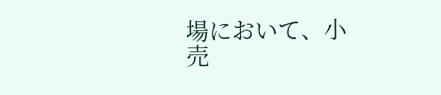場において、小売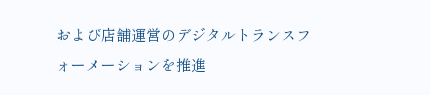および店舗運営のデジタルトランスフォーメーションを推進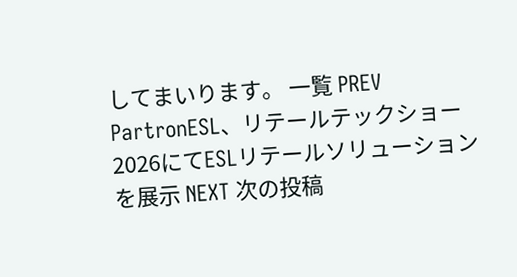してまいります。 一覧 PREV PartronESL、リテールテックショー2026にてESLリテールソリューションを展示 NEXT 次の投稿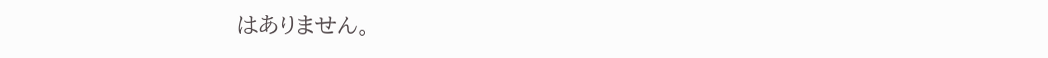はありません。